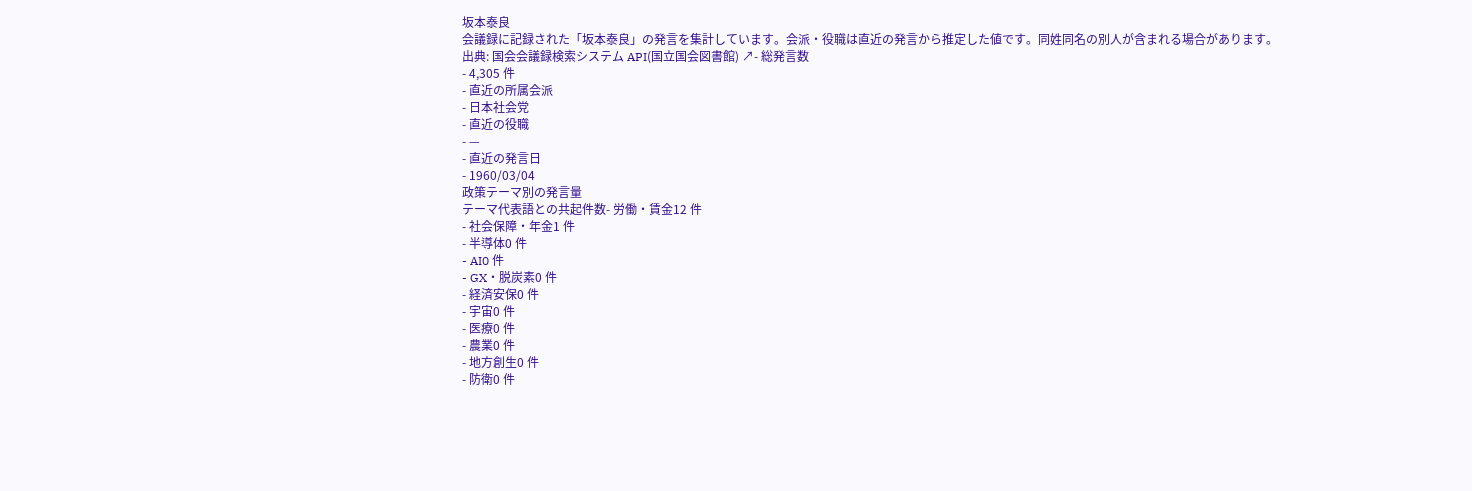坂本泰良
会議録に記録された「坂本泰良」の発言を集計しています。会派・役職は直近の発言から推定した値です。同姓同名の別人が含まれる場合があります。
出典: 国会会議録検索システム API(国立国会図書館) ↗- 総発言数
- 4,305 件
- 直近の所属会派
- 日本社会党
- 直近の役職
- —
- 直近の発言日
- 1960/03/04
政策テーマ別の発言量
テーマ代表語との共起件数- 労働・賃金12 件
- 社会保障・年金1 件
- 半導体0 件
- AI0 件
- GX・脱炭素0 件
- 経済安保0 件
- 宇宙0 件
- 医療0 件
- 農業0 件
- 地方創生0 件
- 防衛0 件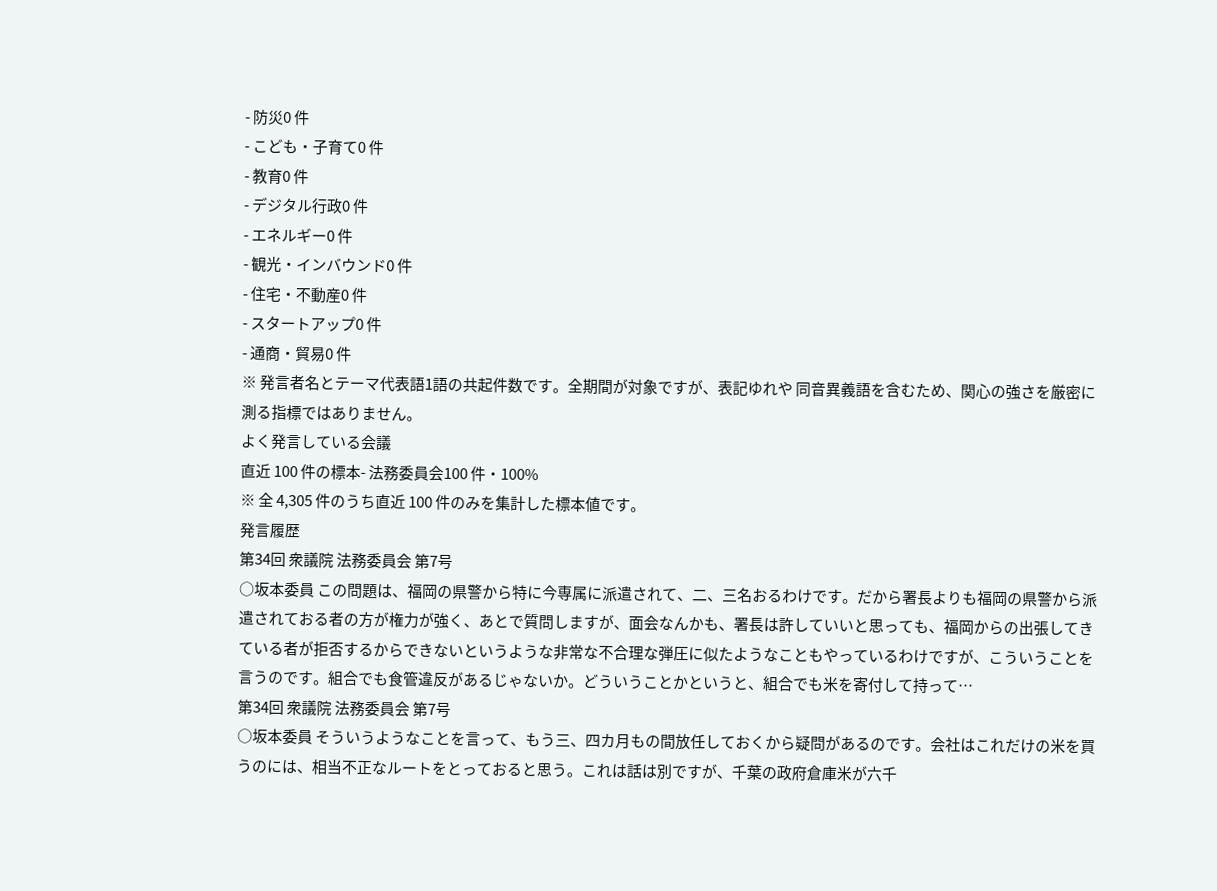- 防災0 件
- こども・子育て0 件
- 教育0 件
- デジタル行政0 件
- エネルギー0 件
- 観光・インバウンド0 件
- 住宅・不動産0 件
- スタートアップ0 件
- 通商・貿易0 件
※ 発言者名とテーマ代表語1語の共起件数です。全期間が対象ですが、表記ゆれや 同音異義語を含むため、関心の強さを厳密に測る指標ではありません。
よく発言している会議
直近 100 件の標本- 法務委員会100 件・100%
※ 全 4,305 件のうち直近 100 件のみを集計した標本値です。
発言履歴
第34回 衆議院 法務委員会 第7号
○坂本委員 この問題は、福岡の県警から特に今専属に派遣されて、二、三名おるわけです。だから署長よりも福岡の県警から派遣されておる者の方が権力が強く、あとで質問しますが、面会なんかも、署長は許していいと思っても、福岡からの出張してきている者が拒否するからできないというような非常な不合理な弾圧に似たようなこともやっているわけですが、こういうことを言うのです。組合でも食管違反があるじゃないか。どういうことかというと、組合でも米を寄付して持って…
第34回 衆議院 法務委員会 第7号
○坂本委員 そういうようなことを言って、もう三、四カ月もの間放任しておくから疑問があるのです。会社はこれだけの米を買うのには、相当不正なルートをとっておると思う。これは話は別ですが、千葉の政府倉庫米が六千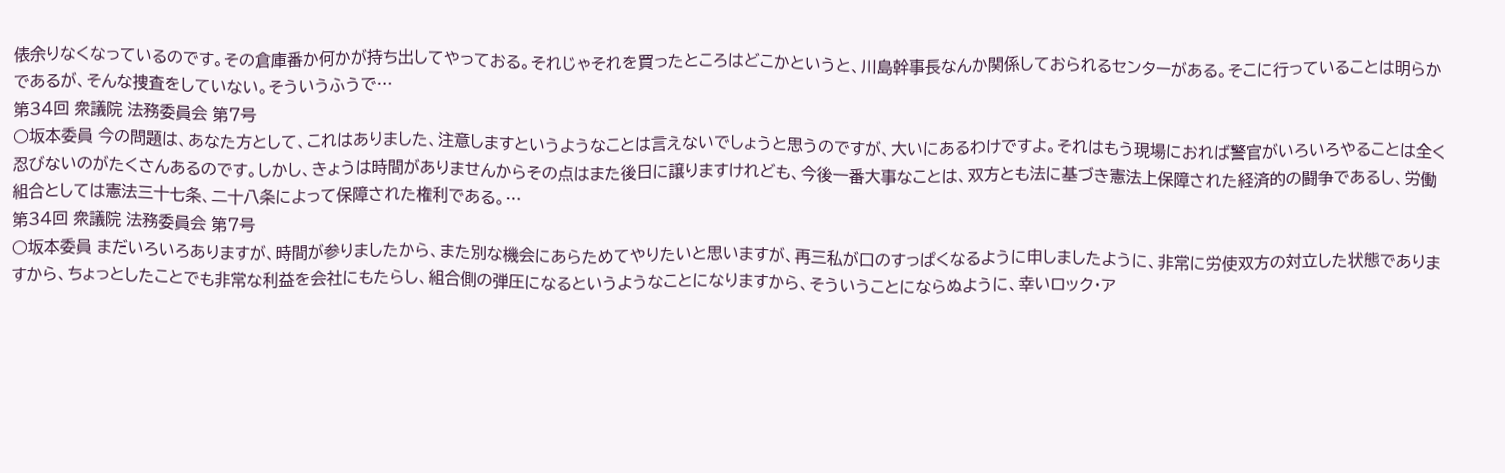俵余りなくなっているのです。その倉庫番か何かが持ち出してやっておる。それじゃそれを買ったところはどこかというと、川島幹事長なんか関係しておられるセンターがある。そこに行っていることは明らかであるが、そんな捜査をしていない。そういうふうで…
第34回 衆議院 法務委員会 第7号
○坂本委員 今の問題は、あなた方として、これはありました、注意しますというようなことは言えないでしょうと思うのですが、大いにあるわけですよ。それはもう現場におれば警官がいろいろやることは全く忍びないのがたくさんあるのです。しかし、きょうは時間がありませんからその点はまた後日に譲りますけれども、今後一番大事なことは、双方とも法に基づき憲法上保障された経済的の闘争であるし、労働組合としては憲法三十七条、二十八条によって保障された権利である。…
第34回 衆議院 法務委員会 第7号
○坂本委員 まだいろいろありますが、時間が参りましたから、また別な機会にあらためてやりたいと思いますが、再三私が口のすっぱくなるように申しましたように、非常に労使双方の対立した状態でありますから、ちょっとしたことでも非常な利益を会社にもたらし、組合側の弾圧になるというようなことになりますから、そういうことにならぬように、幸いロック・ア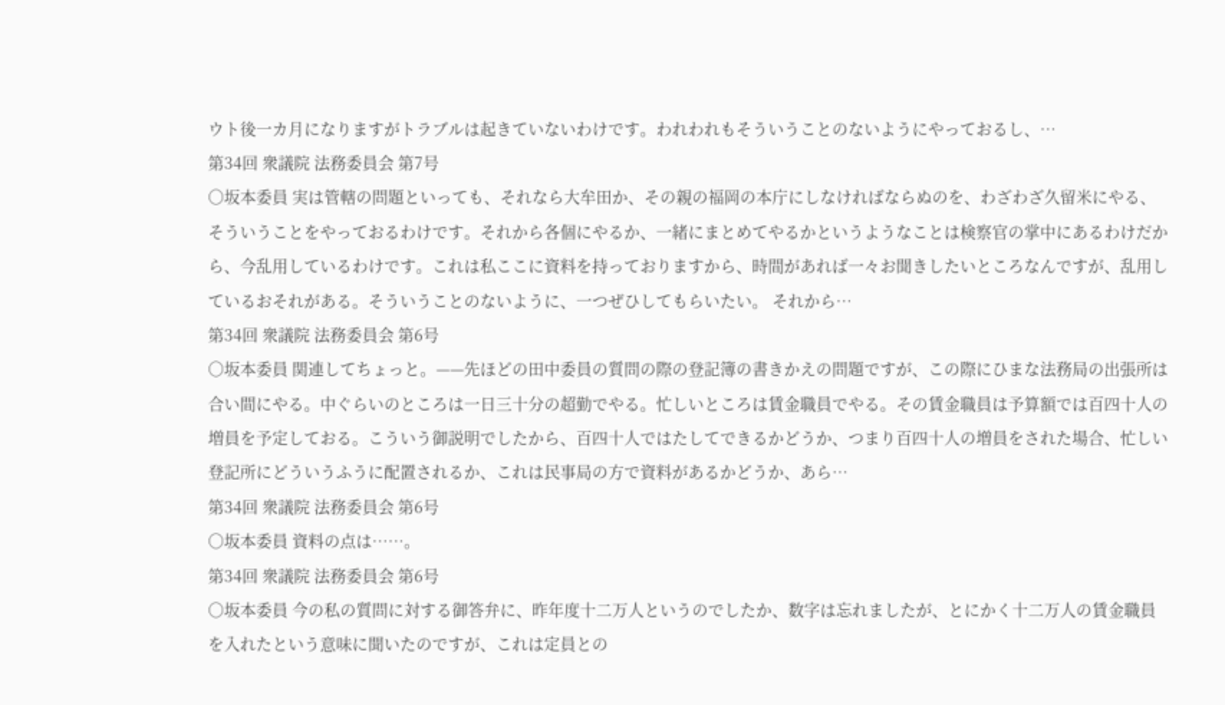ウト後一カ月になりますがトラブルは起きていないわけです。われわれもそういうことのないようにやっておるし、…
第34回 衆議院 法務委員会 第7号
○坂本委員 実は管轄の問題といっても、それなら大牟田か、その親の福岡の本庁にしなければならぬのを、わざわざ久留米にやる、そういうことをやっておるわけです。それから各個にやるか、一緒にまとめてやるかというようなことは検察官の掌中にあるわけだから、今乱用しているわけです。これは私ここに資料を持っておりますから、時間があれば一々お聞きしたいところなんですが、乱用しているおそれがある。そういうことのないように、一つぜひしてもらいたい。 それから…
第34回 衆議院 法務委員会 第6号
○坂本委員 関連してちょっと。——先ほどの田中委員の質問の際の登記簿の書きかえの問題ですが、この際にひまな法務局の出張所は合い間にやる。中ぐらいのところは一日三十分の超勤でやる。忙しいところは賃金職員でやる。その賃金職員は予算額では百四十人の増員を予定しておる。こういう御説明でしたから、百四十人ではたしてできるかどうか、つまり百四十人の増員をされた場合、忙しい登記所にどういうふうに配置されるか、これは民事局の方で資料があるかどうか、あら…
第34回 衆議院 法務委員会 第6号
○坂本委員 資料の点は……。
第34回 衆議院 法務委員会 第6号
○坂本委員 今の私の質問に対する御答弁に、昨年度十二万人というのでしたか、数字は忘れましたが、とにかく十二万人の賃金職員を入れたという意味に聞いたのですが、これは定員との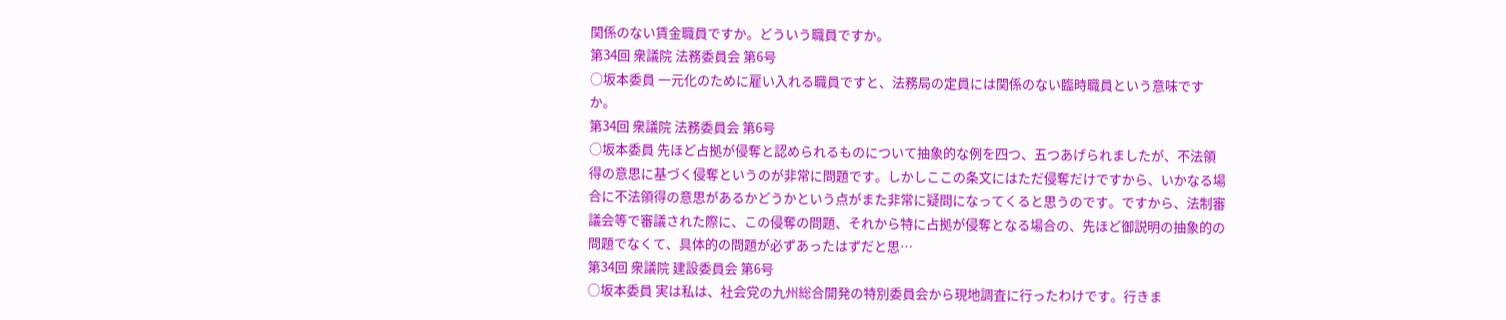関係のない賃金職員ですか。どういう職員ですか。
第34回 衆議院 法務委員会 第6号
○坂本委員 一元化のために雇い入れる職員ですと、法務局の定員には関係のない臨時職員という意味ですか。
第34回 衆議院 法務委員会 第6号
○坂本委員 先ほど占拠が侵奪と認められるものについて抽象的な例を四つ、五つあげられましたが、不法領得の意思に基づく侵奪というのが非常に問題です。しかしここの条文にはただ侵奪だけですから、いかなる場合に不法領得の意思があるかどうかという点がまた非常に疑問になってくると思うのです。ですから、法制審議会等で審議された際に、この侵奪の問題、それから特に占拠が侵奪となる場合の、先ほど御説明の抽象的の問題でなくて、具体的の問題が必ずあったはずだと思…
第34回 衆議院 建設委員会 第6号
○坂本委員 実は私は、社会党の九州総合開発の特別委員会から現地調査に行ったわけです。行きま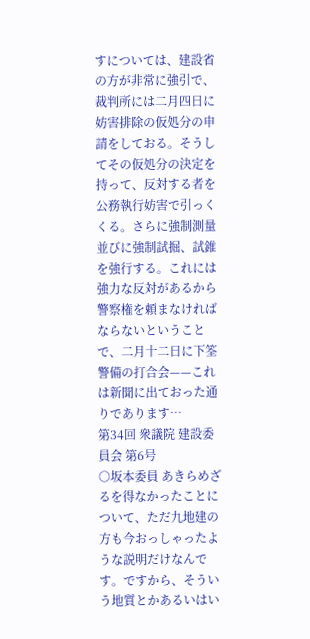すについては、建設省の方が非常に強引で、裁判所には二月四日に妨害排除の仮処分の申請をしておる。そうしてその仮処分の決定を持って、反対する者を公務執行妨害で引っくくる。さらに強制測量並びに強制試掘、試錐を強行する。これには強力な反対があるから警察権を頼まなければならないということで、二月十二日に下筌警備の打合会——これは新聞に出ておった通りであります…
第34回 衆議院 建設委員会 第6号
○坂本委員 あきらめざるを得なかったことについて、ただ九地建の方も今おっしゃったような説明だけなんです。ですから、そういう地質とかあるいはい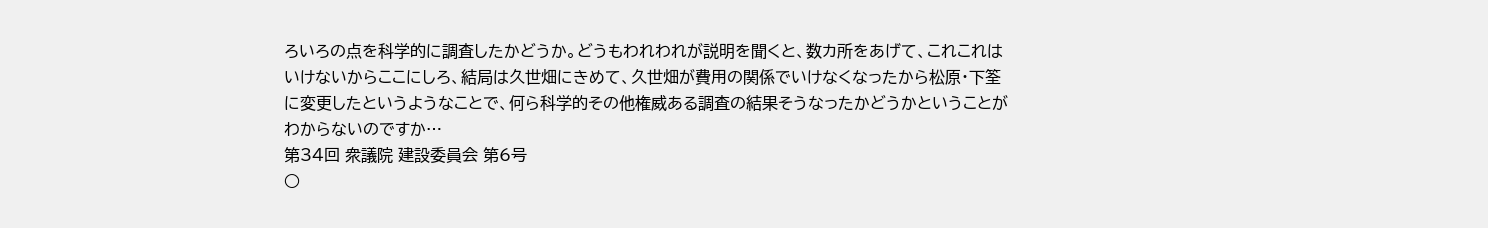ろいろの点を科学的に調査したかどうか。どうもわれわれが説明を聞くと、数カ所をあげて、これこれはいけないからここにしろ、結局は久世畑にきめて、久世畑が費用の関係でいけなくなったから松原・下筌に変更したというようなことで、何ら科学的その他権威ある調査の結果そうなったかどうかということがわからないのですか…
第34回 衆議院 建設委員会 第6号
○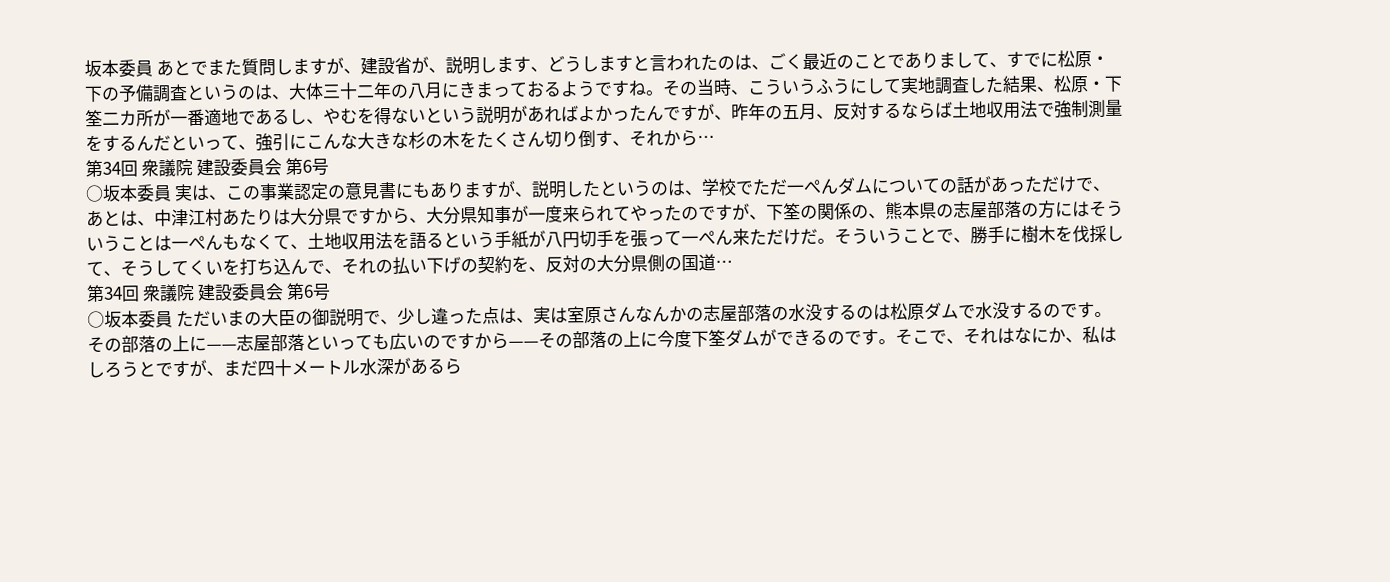坂本委員 あとでまた質問しますが、建設省が、説明します、どうしますと言われたのは、ごく最近のことでありまして、すでに松原・下の予備調査というのは、大体三十二年の八月にきまっておるようですね。その当時、こういうふうにして実地調査した結果、松原・下筌二カ所が一番適地であるし、やむを得ないという説明があればよかったんですが、昨年の五月、反対するならば土地収用法で強制測量をするんだといって、強引にこんな大きな杉の木をたくさん切り倒す、それから…
第34回 衆議院 建設委員会 第6号
○坂本委員 実は、この事業認定の意見書にもありますが、説明したというのは、学校でただ一ぺんダムについての話があっただけで、あとは、中津江村あたりは大分県ですから、大分県知事が一度来られてやったのですが、下筌の関係の、熊本県の志屋部落の方にはそういうことは一ぺんもなくて、土地収用法を語るという手紙が八円切手を張って一ぺん来ただけだ。そういうことで、勝手に樹木を伐採して、そうしてくいを打ち込んで、それの払い下げの契約を、反対の大分県側の国道…
第34回 衆議院 建設委員会 第6号
○坂本委員 ただいまの大臣の御説明で、少し違った点は、実は室原さんなんかの志屋部落の水没するのは松原ダムで水没するのです。その部落の上に——志屋部落といっても広いのですから——その部落の上に今度下筌ダムができるのです。そこで、それはなにか、私はしろうとですが、まだ四十メートル水深があるら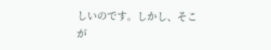しいのです。しかし、そこが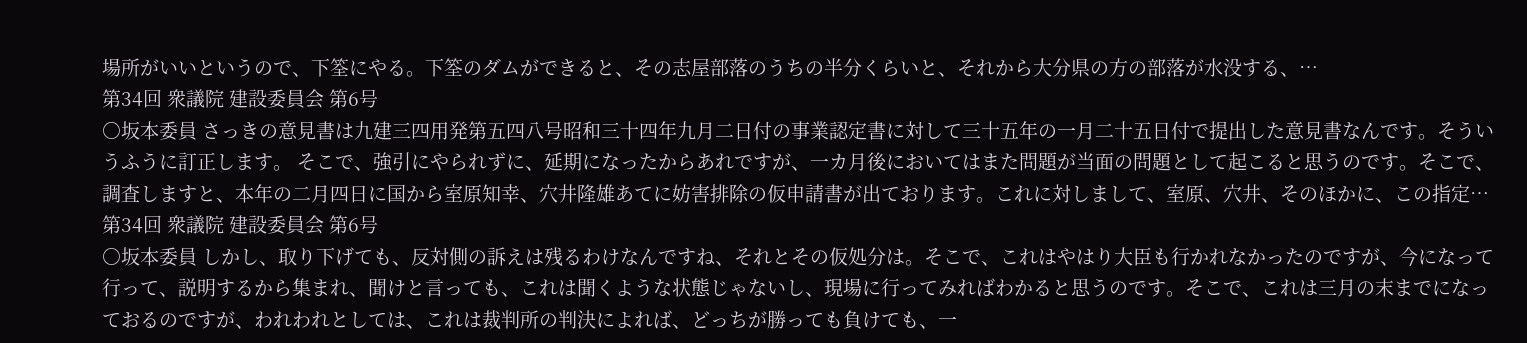場所がいいというので、下筌にやる。下筌のダムができると、その志屋部落のうちの半分くらいと、それから大分県の方の部落が水没する、…
第34回 衆議院 建設委員会 第6号
○坂本委員 さっきの意見書は九建三四用発第五四八号昭和三十四年九月二日付の事業認定書に対して三十五年の一月二十五日付で提出した意見書なんです。そういうふうに訂正します。 そこで、強引にやられずに、延期になったからあれですが、一カ月後においてはまた問題が当面の問題として起こると思うのです。そこで、調査しますと、本年の二月四日に国から室原知幸、穴井隆雄あてに妨害排除の仮申請書が出ております。これに対しまして、室原、穴井、そのほかに、この指定…
第34回 衆議院 建設委員会 第6号
○坂本委員 しかし、取り下げても、反対側の訴えは残るわけなんですね、それとその仮処分は。そこで、これはやはり大臣も行かれなかったのですが、今になって行って、説明するから集まれ、聞けと言っても、これは聞くような状態じゃないし、現場に行ってみればわかると思うのです。そこで、これは三月の末までになっておるのですが、われわれとしては、これは裁判所の判決によれば、どっちが勝っても負けても、一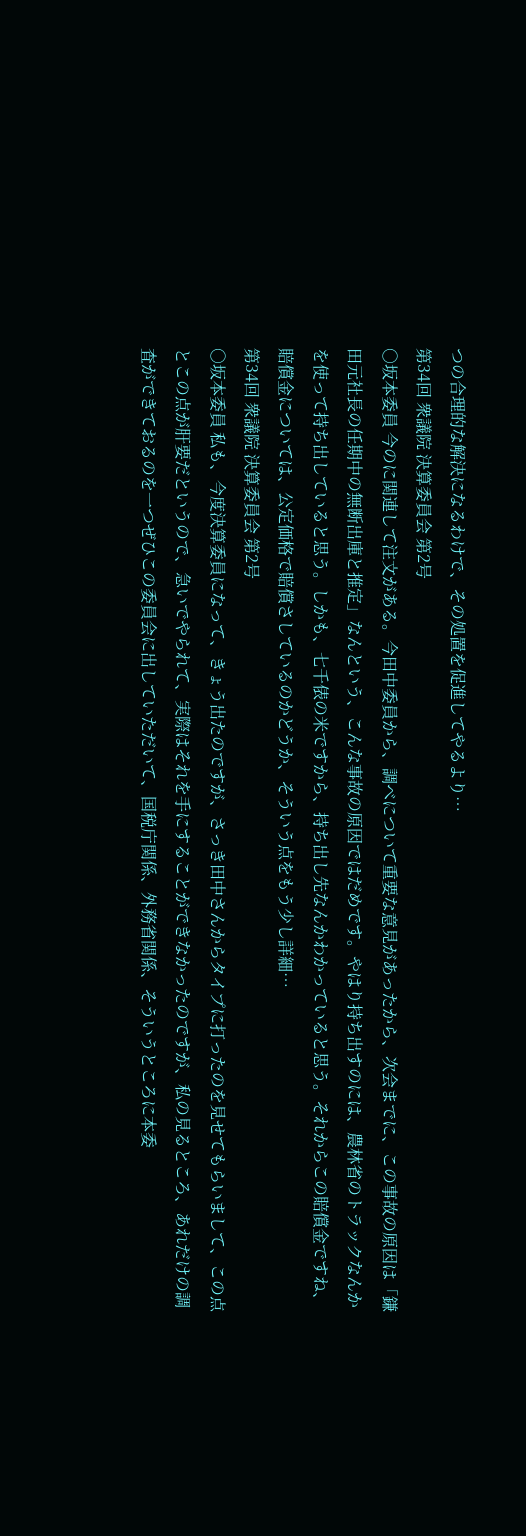つの合理的な解決になるわけで、その処置を促進してやるより…
第34回 衆議院 決算委員会 第2号
○坂本委員 今のに関連して注文がある。今田中委員から、調べについて重要な意見があったから、次会までに、この事故の原因は「鎌田元社長の任期中の無断出庫と推定」なんという、こんな事故の原因ではだめです。やはり持ち出すのには、農林省のトラックなんかを使って持ち出していると思う。しかも、七千俵の米ですから、持ち出し先なんかわかっていると思う。それからこの賠償金ですね、賠償金については、公定価格で賠償さしているのかどうか、そういう点をもう少し詳細…
第34回 衆議院 決算委員会 第2号
○坂本委員 私も、今度決算委員になって、きょう出たのですが、さっき田中さんからタイプに打ったのを見せてもらいまして、この点とこの点が肝要だというので、急いでやられて、実際はそれを手にすることができなかったのですが、私の見るところ、あれだけの調査ができておるのを一つぜひこの委員会に出していただいて、国税庁関係、外務省関係、そういうところに本委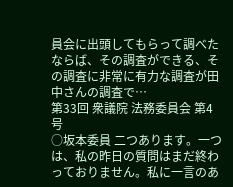員会に出頭してもらって調べたならば、その調査ができる、その調査に非常に有力な調査が田中さんの調査で…
第33回 衆議院 法務委員会 第4号
○坂本委員 二つあります。一つは、私の昨日の質問はまだ終わっておりません。私に一言のあ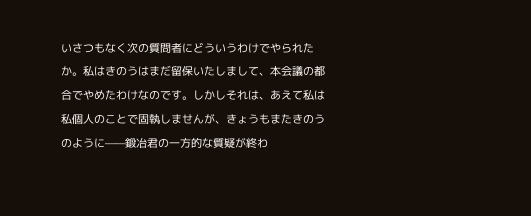いさつもなく次の質問者にどういうわけでやられたか。私はきのうはまだ留保いたしまして、本会議の都合でやめたわけなのです。しかしそれは、あえて私は私個人のことで固執しませんが、きょうもまたきのうのように——鍛冶君の一方的な質疑が終わ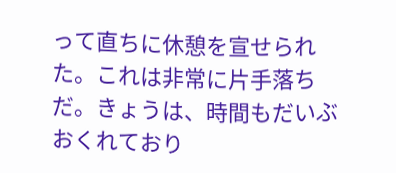って直ちに休憩を宣せられた。これは非常に片手落ちだ。きょうは、時間もだいぶおくれており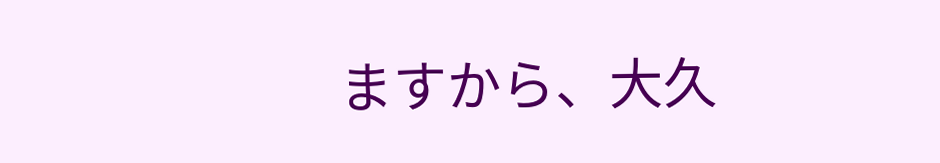ますから、大久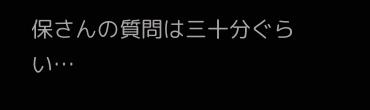保さんの質問は三十分ぐらい…